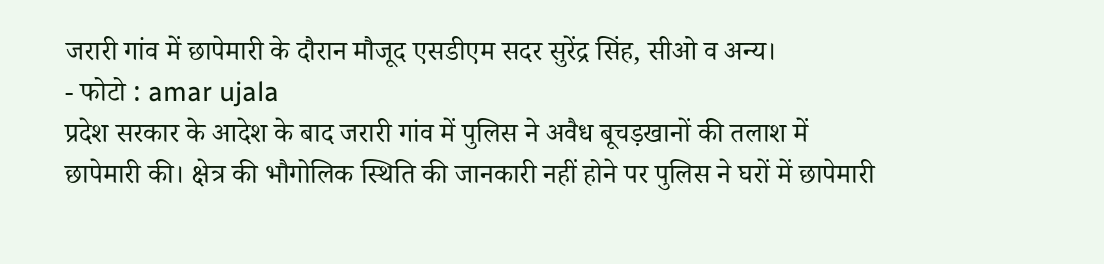जरारी गांव में छापेमारी के दौरान मौजूद एसडीएम सदर सुरेंद्र सिंह, सीओ व अन्य।
- फोटो : amar ujala
प्रदेश सरकार के आदेश के बाद जरारी गांव में पुलिस ने अवैध बूचड़खानों की तलाश में छापेमारी की। क्षेत्र की भौगोलिक स्थिति की जानकारी नहीं होने पर पुलिस ने घरों में छापेमारी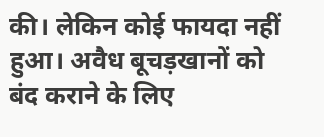की। लेकिन कोई फायदा नहीं हुआ। अवैध बूचड़खानों को बंद कराने के लिए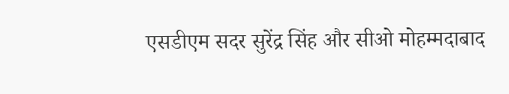एसडीएम सदर सुरेंद्र सिंह और सीओ मोहम्मदाबाद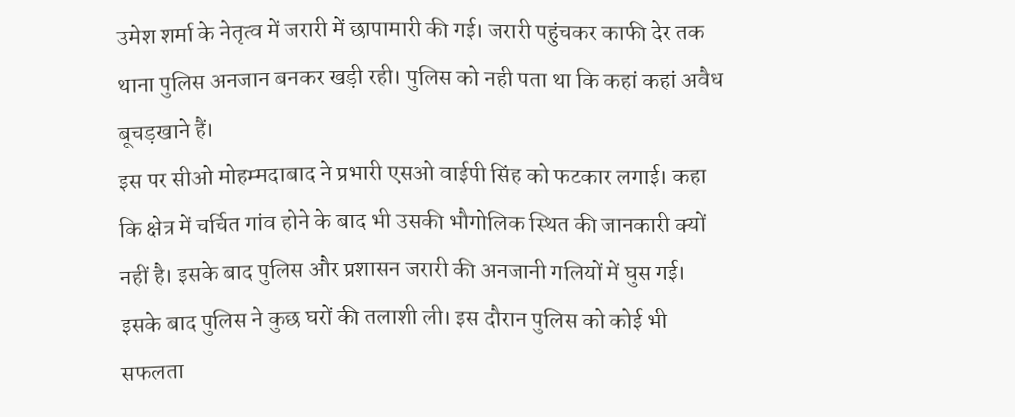उमेश शर्मा के नेतृत्व में जरारी में छापामारी की गई। जरारी पहुंचकर काफी देर तक थाना पुलिस अनजान बनकर खड़ी रही। पुलिस को नही पता था कि कहां कहां अवैध बूचड़खाने हैं।
इस पर सीओ मोहम्मदाबाद ने प्रभारी एसओ वाईपी सिंह को फटकार लगाई। कहा कि क्षेत्र में चर्चित गांव होने के बाद भी उसकी भौगोलिक स्थित की जानकारी क्यों नहीं है। इसके बाद पुलिस और प्रशासन जरारी की अनजानी गलियों में घुस गई। इसके बाद पुलिस ने कुछ घरों की तलाशी ली। इस दौरान पुलिस को कोई भी सफलता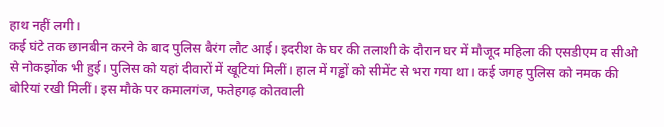हाथ नहीं लगी।
कई घंटे तक छानबीन करने के बाद पुलिस बैरंग लौट आई। इदरीश के घर की तलाशी के दौरान घर में मौजूद महिला की एसडीएम व सीओ से नोकझोंक भी हुई। पुलिस को यहां दीवारों में खूटियां मिलीं। हाल में गड्ढों को सीमेंट से भरा गया था। कई जगह पुलिस को नमक की बोरियां रखी मिलीं। इस मौके पर कमालगंज, फतेहगढ़ कोतवाली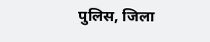पुलिस, जिला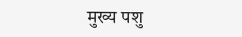मुख्य पशु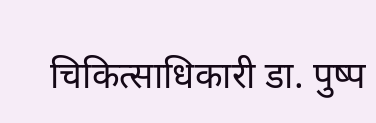चिकित्साधिकारी डा. पुष्प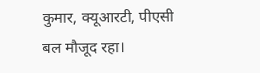कुमार, क्यूआरटी, पीएसी बल मौजूद रहा।